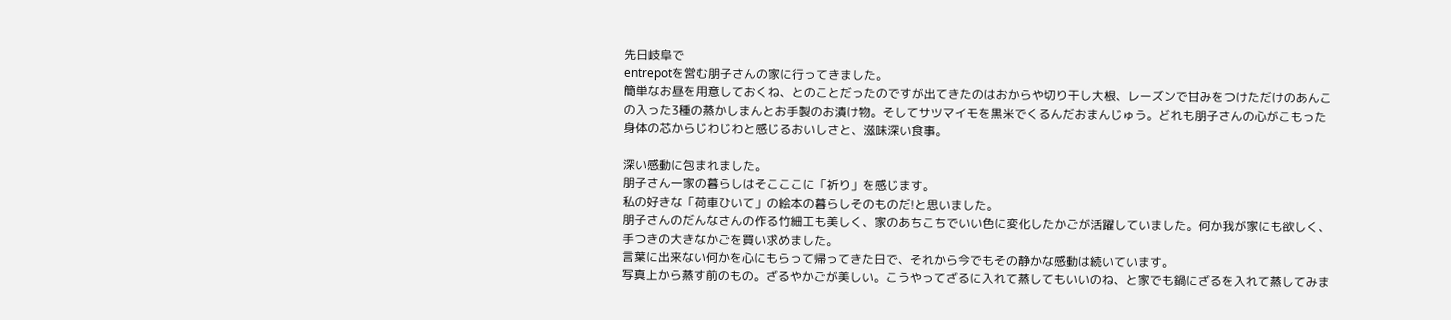先日岐阜で
entrepotを営む朋子さんの家に行ってきました。
簡単なお昼を用意しておくね、とのことだったのですが出てきたのはおからや切り干し大根、レーズンで甘みをつけただけのあんこの入った3種の蒸かしまんとお手製のお漬け物。そしてサツマイモを黒米でくるんだおまんじゅう。どれも朋子さんの心がこもった身体の芯からじわじわと感じるおいしさと、滋味深い食事。

深い感動に包まれました。
朋子さん一家の暮らしはそこここに「祈り」を感じます。
私の好きな「荷車ひいて」の絵本の暮らしそのものだ!と思いました。
朋子さんのだんなさんの作る竹細工も美しく、家のあちこちでいい色に変化したかごが活躍していました。何か我が家にも欲しく、手つきの大きなかごを買い求めました。
言葉に出来ない何かを心にもらって帰ってきた日で、それから今でもその静かな感動は続いています。
写真上から蒸す前のもの。ざるやかごが美しい。こうやってざるに入れて蒸してもいいのね、と家でも鍋にざるを入れて蒸してみま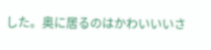した。奥に居るのはかわいいいさ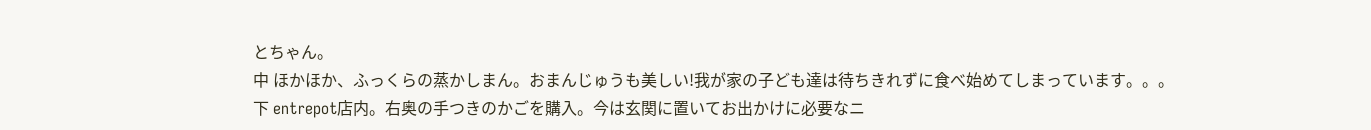とちゃん。
中 ほかほか、ふっくらの蒸かしまん。おまんじゅうも美しい!我が家の子ども達は待ちきれずに食べ始めてしまっています。。。
下 entrepot店内。右奥の手つきのかごを購入。今は玄関に置いてお出かけに必要なニ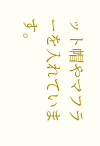ット帽やマフラーを入れています。